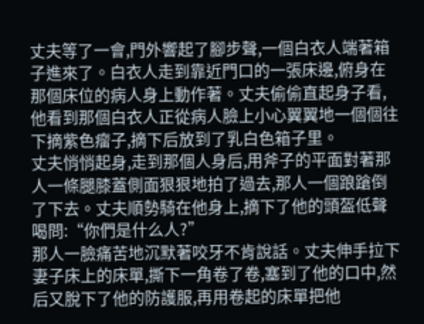丈夫等了一會,門外響起了腳步聲,一個白衣人端著箱子進來了。白衣人走到靠近門口的一張床邊,俯身在那個床位的病人身上動作著。丈夫偷偷直起身子看,他看到那個白衣人正從病人臉上小心翼翼地一個個往下摘紫色瘤子,摘下后放到了乳白色箱子里。
丈夫悄悄起身,走到那個人身后,用斧子的平面對著那人一條腿膝蓋側面狠狠地拍了過去,那人一個踉蹌倒了下去。丈夫順勢騎在他身上,摘下了他的頭盔低聲喝問:“你們是什么人?”
那人一臉痛苦地沉默著咬牙不肯說話。丈夫伸手拉下妻子床上的床單,撕下一角卷了卷,塞到了他的口中,然后又脫下了他的防護服,再用卷起的床單把他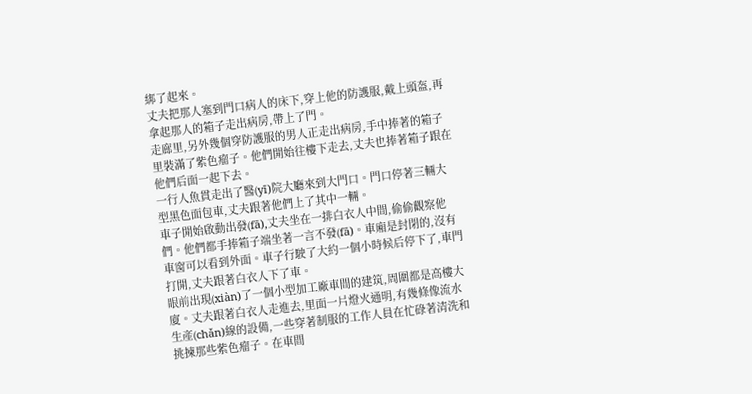綁了起來。
丈夫把那人塞到門口病人的床下,穿上他的防護服,戴上頭盔,再拿起那人的箱子走出病房,帶上了門。
走廊里,另外幾個穿防護服的男人正走出病房,手中捧著的箱子里裝滿了紫色瘤子。他們開始往樓下走去,丈夫也捧著箱子跟在他們后面一起下去。
一行人魚貫走出了醫(yī)院大廳來到大門口。門口停著三輛大型黑色面包車,丈夫跟著他們上了其中一輛。
車子開始啟動出發(fā),丈夫坐在一排白衣人中間,偷偷觀察他們。他們都手捧箱子端坐著一言不發(fā)。車廂是封閉的,沒有車窗可以看到外面。車子行駛了大約一個小時候后停下了,車門打開,丈夫跟著白衣人下了車。
眼前出現(xiàn)了一個小型加工廠車間的建筑,周圍都是高樓大廈。丈夫跟著白衣人走進去,里面一片燈火通明,有幾條像流水生產(chǎn)線的設備,一些穿著制服的工作人員在忙碌著清洗和挑揀那些紫色瘤子。在車間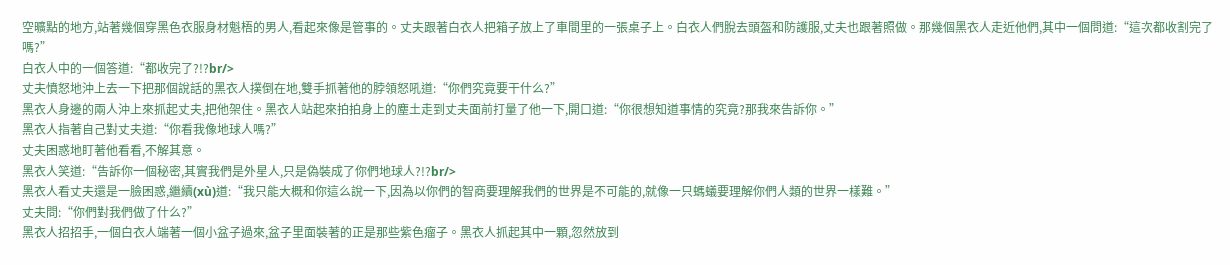空曠點的地方,站著幾個穿黑色衣服身材魁梧的男人,看起來像是管事的。丈夫跟著白衣人把箱子放上了車間里的一張桌子上。白衣人們脫去頭盔和防護服,丈夫也跟著照做。那幾個黑衣人走近他們,其中一個問道:“這次都收割完了嗎?”
白衣人中的一個答道:“都收完了?!?br/>
丈夫憤怒地沖上去一下把那個說話的黑衣人撲倒在地,雙手抓著他的脖領怒吼道:“你們究竟要干什么?”
黑衣人身邊的兩人沖上來抓起丈夫,把他架住。黑衣人站起來拍拍身上的塵土走到丈夫面前打量了他一下,開口道:“你很想知道事情的究竟?那我來告訴你。”
黑衣人指著自己對丈夫道:“你看我像地球人嗎?”
丈夫困惑地盯著他看看,不解其意。
黑衣人笑道:“告訴你一個秘密,其實我們是外星人,只是偽裝成了你們地球人?!?br/>
黑衣人看丈夫還是一臉困惑,繼續(xù)道:“我只能大概和你這么說一下,因為以你們的智商要理解我們的世界是不可能的,就像一只螞蟻要理解你們人類的世界一樣難。”
丈夫問:“你們對我們做了什么?”
黑衣人招招手,一個白衣人端著一個小盆子過來,盆子里面裝著的正是那些紫色瘤子。黑衣人抓起其中一顆,忽然放到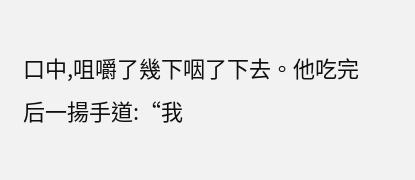口中,咀嚼了幾下咽了下去。他吃完后一揚手道:“我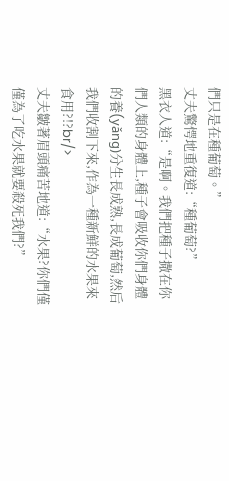們只是在種葡萄。”
丈夫驚愕地重復道:“種葡萄?”
黑衣人道:“是啊。我們把種子撒在你們人類的身體上,種子會吸收你們身體的養(yǎng)分生長成熟,長成葡萄,然后我們收割下來,作為一種新鮮的水果來食用?!?br/>
丈夫皺著眉頭痛苦地道:“水果?你們僅僅為了吃水果就要殺死我們?”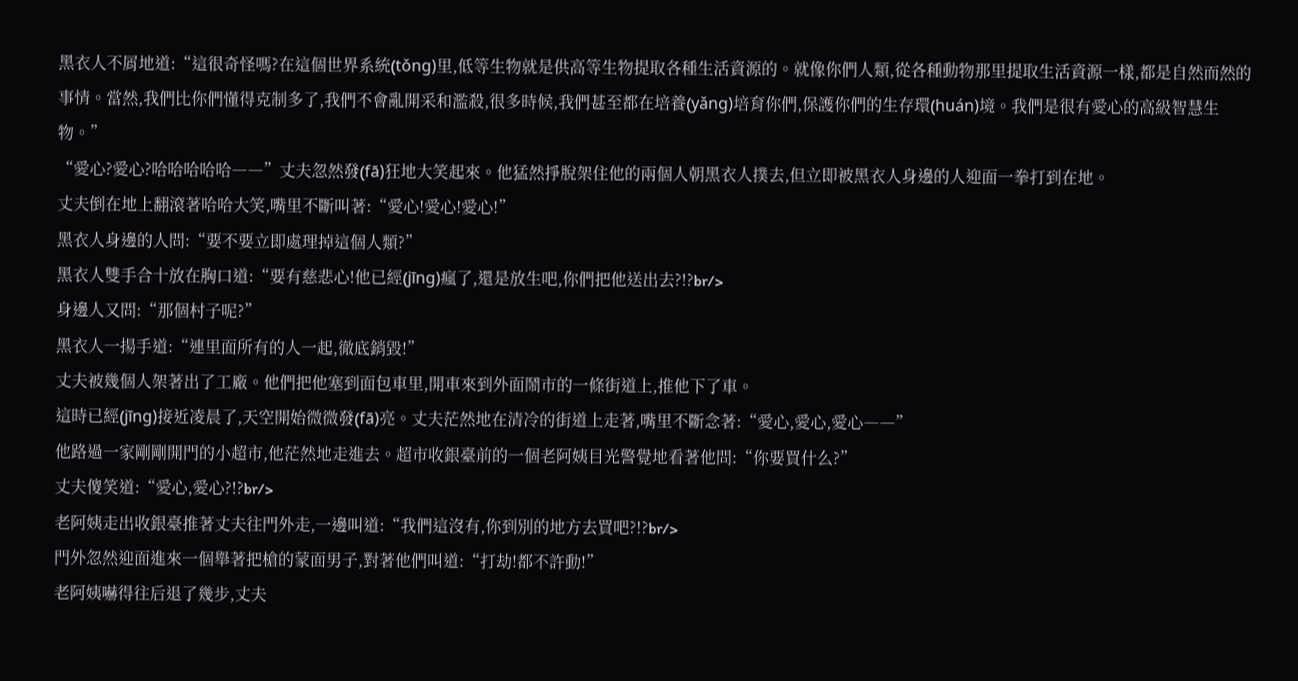黑衣人不屑地道:“這很奇怪嗎?在這個世界系統(tǒng)里,低等生物就是供高等生物提取各種生活資源的。就像你們人類,從各種動物那里提取生活資源一樣,都是自然而然的事情。當然,我們比你們懂得克制多了,我們不會亂開采和濫殺,很多時候,我們甚至都在培養(yǎng)培育你們,保護你們的生存環(huán)境。我們是很有愛心的高級智慧生物。”
“愛心?愛心?哈哈哈哈哈――”丈夫忽然發(fā)狂地大笑起來。他猛然掙脫架住他的兩個人朝黑衣人撲去,但立即被黑衣人身邊的人迎面一拳打到在地。
丈夫倒在地上翻滾著哈哈大笑,嘴里不斷叫著:“愛心!愛心!愛心!”
黑衣人身邊的人問:“要不要立即處理掉這個人類?”
黑衣人雙手合十放在胸口道:“要有慈悲心!他已經(jīng)瘋了,還是放生吧,你們把他送出去?!?br/>
身邊人又問:“那個村子呢?”
黑衣人一揚手道:“連里面所有的人一起,徹底銷毀!”
丈夫被幾個人架著出了工廠。他們把他塞到面包車里,開車來到外面鬧市的一條街道上,推他下了車。
這時已經(jīng)接近凌晨了,天空開始微微發(fā)亮。丈夫茫然地在清冷的街道上走著,嘴里不斷念著:“愛心,愛心,愛心――”
他路過一家剛剛開門的小超市,他茫然地走進去。超市收銀臺前的一個老阿姨目光警覺地看著他問:“你要買什么?”
丈夫傻笑道:“愛心,愛心?!?br/>
老阿姨走出收銀臺推著丈夫往門外走,一邊叫道:“我們這沒有,你到別的地方去買吧?!?br/>
門外忽然迎面進來一個舉著把槍的蒙面男子,對著他們叫道:“打劫!都不許動!”
老阿姨嚇得往后退了幾步,丈夫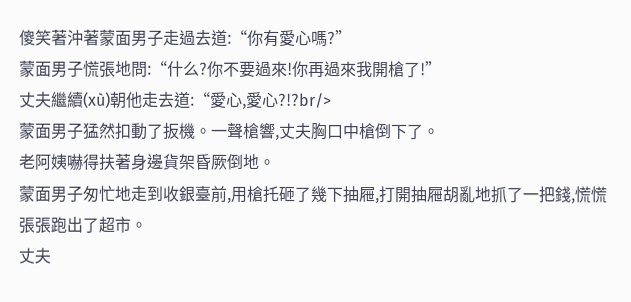傻笑著沖著蒙面男子走過去道:“你有愛心嗎?”
蒙面男子慌張地問:“什么?你不要過來!你再過來我開槍了!”
丈夫繼續(xù)朝他走去道:“愛心,愛心?!?br/>
蒙面男子猛然扣動了扳機。一聲槍響,丈夫胸口中槍倒下了。
老阿姨嚇得扶著身邊貨架昏厥倒地。
蒙面男子匆忙地走到收銀臺前,用槍托砸了幾下抽屜,打開抽屜胡亂地抓了一把錢,慌慌張張跑出了超市。
丈夫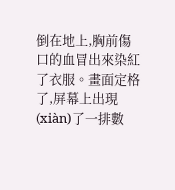倒在地上,胸前傷口的血冒出來染紅了衣服。畫面定格了,屏幕上出現(xiàn)了一排數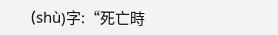(shù)字:“死亡時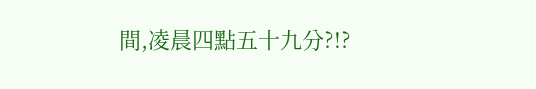間,凌晨四點五十九分?!?